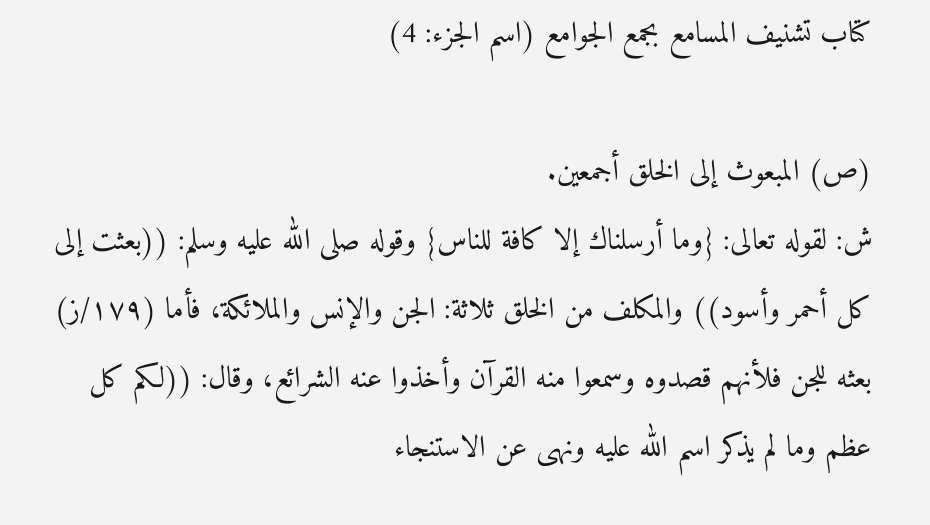كتاب تشنيف المسامع بجمع الجوامع (اسم الجزء: 4)

(ص) المبعوث إلى الخلق أجمعين.
ش: لقوله تعالى: {وما أرسلناك إلا كافة للناس} وقوله صلى الله عليه وسلم: ((بعثت إلى كل أحمر وأسود)) والمكلف من الخلق ثلاثة: الجن والإنس والملائكة، فأما (١٧٩/ز) بعثه للجن فلأنهم قصدوه وسمعوا منه القرآن وأخذوا عنه الشرائع، وقال: ((لكم كل عظم وما لم يذكر اسم الله عليه ونهى عن الاستنجاء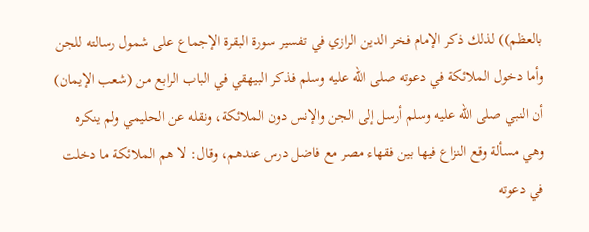بالعظم)) لذلك ذكر الإمام فخر الدين الرازي في تفسير سورة البقرة الإجماع على شمول رسالته للجن وأما دخول الملائكة في دعوته صلى الله عليه وسلم فذكر البيهقي في الباب الرابع من (شعب الإيمان) أن النبي صلى الله عليه وسلم أرسل إلى الجن والإنس دون الملائكة، ونقله عن الحليمي ولم ينكره وهي مسألة وقع النزاع فيها بين فقهاء مصر مع فاضل درس عندهم، وقال: لا هم الملائكة ما دخلت في دعوته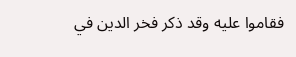فقاموا عليه وقد ذكر فخر الدين في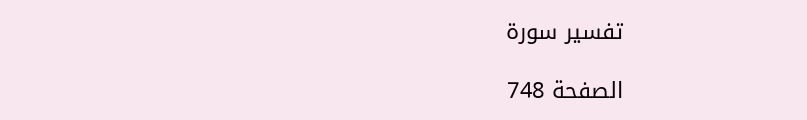تفسير سورة

الصفحة 748